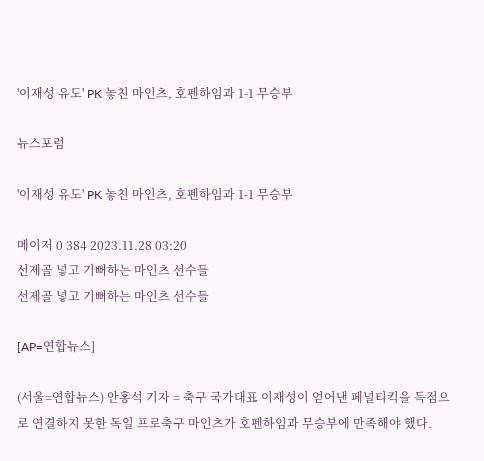'이재성 유도' PK 놓친 마인츠, 호펜하임과 1-1 무승부

뉴스포럼

'이재성 유도' PK 놓친 마인츠, 호펜하임과 1-1 무승부

메이저 0 384 2023.11.28 03:20
선제골 넣고 기뻐하는 마인츠 선수들
선제골 넣고 기뻐하는 마인츠 선수들

[AP=연합뉴스]

(서울=연합뉴스) 안홍석 기자 = 축구 국가대표 이재성이 얻어낸 페널티킥을 득점으로 연결하지 못한 독일 프로축구 마인츠가 호펜하임과 무승부에 만족해야 했다.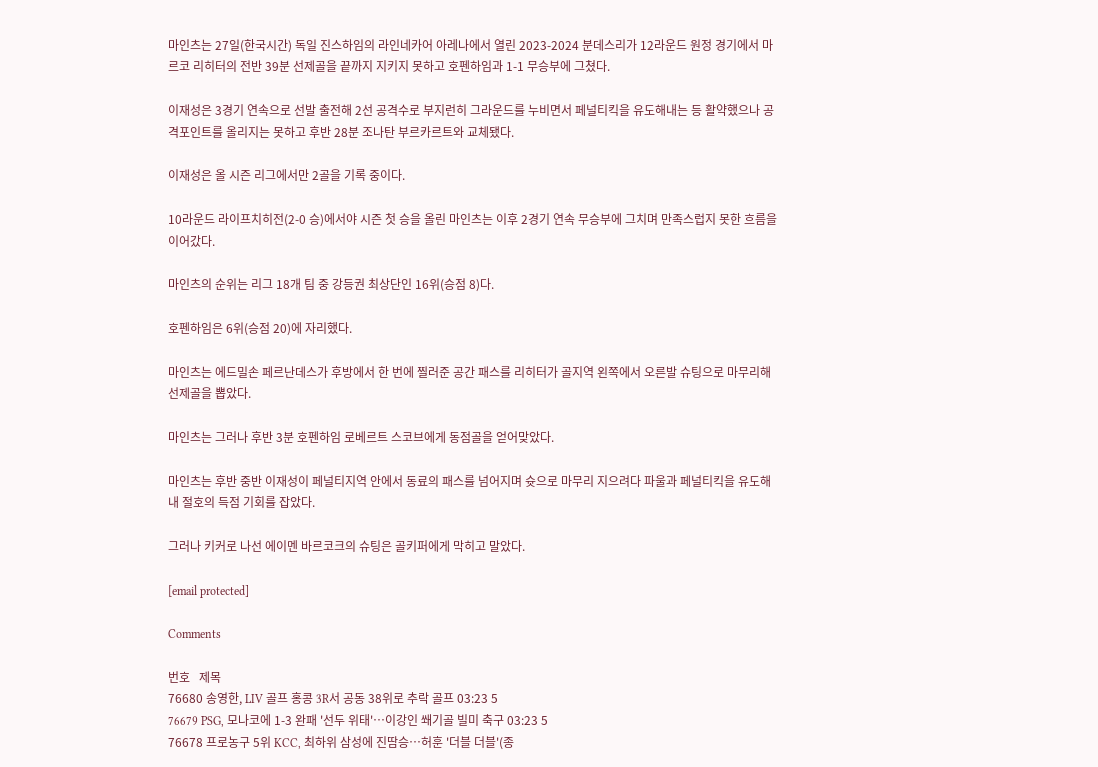마인츠는 27일(한국시간) 독일 진스하임의 라인네카어 아레나에서 열린 2023-2024 분데스리가 12라운드 원정 경기에서 마르코 리히터의 전반 39분 선제골을 끝까지 지키지 못하고 호펜하임과 1-1 무승부에 그쳤다.

이재성은 3경기 연속으로 선발 출전해 2선 공격수로 부지런히 그라운드를 누비면서 페널티킥을 유도해내는 등 활약했으나 공격포인트를 올리지는 못하고 후반 28분 조나탄 부르카르트와 교체됐다.

이재성은 올 시즌 리그에서만 2골을 기록 중이다.

10라운드 라이프치히전(2-0 승)에서야 시즌 첫 승을 올린 마인츠는 이후 2경기 연속 무승부에 그치며 만족스럽지 못한 흐름을 이어갔다.

마인츠의 순위는 리그 18개 팀 중 강등권 최상단인 16위(승점 8)다.

호펜하임은 6위(승점 20)에 자리했다.

마인츠는 에드밀손 페르난데스가 후방에서 한 번에 찔러준 공간 패스를 리히터가 골지역 왼쪽에서 오른발 슈팅으로 마무리해 선제골을 뽑았다.

마인츠는 그러나 후반 3분 호펜하임 로베르트 스코브에게 동점골을 얻어맞았다.

마인츠는 후반 중반 이재성이 페널티지역 안에서 동료의 패스를 넘어지며 슛으로 마무리 지으려다 파울과 페널티킥을 유도해내 절호의 득점 기회를 잡았다.

그러나 키커로 나선 에이멘 바르코크의 슈팅은 골키퍼에게 막히고 말았다.

[email protected]

Comments

번호   제목
76680 송영한, LIV 골프 홍콩 3R서 공동 38위로 추락 골프 03:23 5
76679 PSG, 모나코에 1-3 완패 '선두 위태'…이강인 쐐기골 빌미 축구 03:23 5
76678 프로농구 5위 KCC, 최하위 삼성에 진땀승…허훈 '더블 더블'(종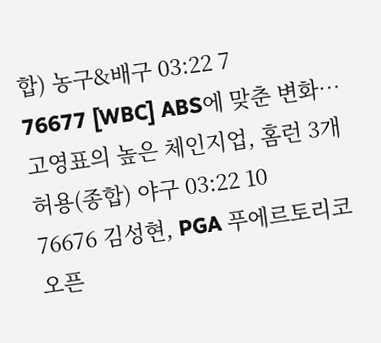합) 농구&배구 03:22 7
76677 [WBC] ABS에 맞춘 변화…고영표의 높은 체인지업, 홈런 3개 허용(종합) 야구 03:22 10
76676 김성현, PGA 푸에르토리코 오픈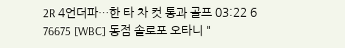2R 4언더파…한 타 차 컷 통과 골프 03:22 6
76675 [WBC] 동점 솔로포 오타니 "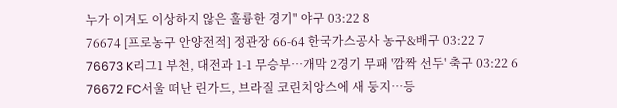누가 이겨도 이상하지 않은 훌륭한 경기" 야구 03:22 8
76674 [프로농구 안양전적] 정관장 66-64 한국가스공사 농구&배구 03:22 7
76673 K리그1 부천, 대전과 1-1 무승부…개막 2경기 무패 '깜짝 선두' 축구 03:22 6
76672 FC서울 떠난 린가드, 브라질 코린치앙스에 새 둥지…등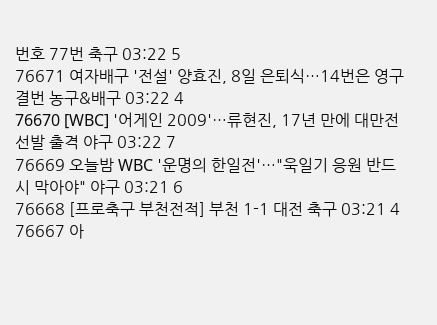번호 77번 축구 03:22 5
76671 여자배구 '전설' 양효진, 8일 은퇴식…14번은 영구 결번 농구&배구 03:22 4
76670 [WBC] '어게인 2009'…류현진, 17년 만에 대만전 선발 출격 야구 03:22 7
76669 오늘밤 WBC '운명의 한일전'…"욱일기 응원 반드시 막아야" 야구 03:21 6
76668 [프로축구 부천전적] 부천 1-1 대전 축구 03:21 4
76667 아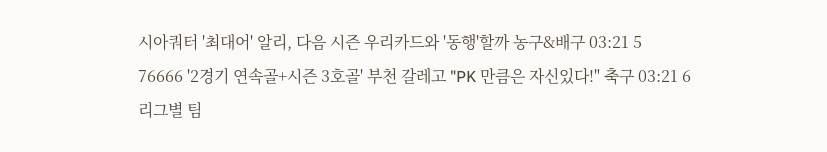시아쿼터 '최대어' 알리, 다음 시즌 우리카드와 '동행'할까 농구&배구 03:21 5
76666 '2경기 연속골+시즌 3호골' 부천 갈레고 "PK 만큼은 자신있다!" 축구 03:21 6
리그별 팀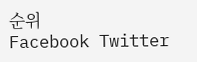순위
Facebook Twitter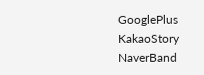GooglePlus KakaoStory NaverBand